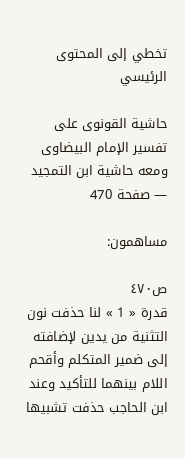تخطي إلى المحتوى الرئيسي

حاشية القونوى على تفسير الإمام البيضاوى ومعه حاشية ابن التمجيد — صفحة 470

مساهمون:

ص٤٧٠
قدرة « 1 » لنا حذفت نون التثنية من يدين لإضافته إلى ضمير المتكلم وأقحم اللام بينهما للتأكيد وعند ابن الحاجب حذفت تشبيها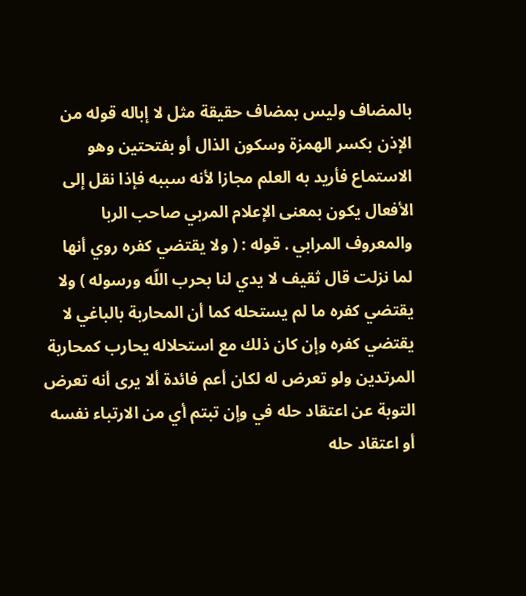بالمضاف وليس بمضاف حقيقة مثل لا إباله قوله من الإذن بكسر الهمزة وسكون الذال أو بفتحتين وهو الاستماع فأريد به العلم مجازا لأنه سببه فإذا نقل إلى الأفعال يكون بمعنى الإعلام المربي صاحب الربا والمعروف المرابي . قوله : ( ولا يقتضي كفره روي أنها لما نزلت قال ثقيف لا يدي لنا بحرب اللّه ورسوله ) ولا يقتضي كفره ما لم يستحله كما أن المحاربة بالباغي لا يقتضي كفره وإن كان ذلك مع استحلاله يحارب كمحاربة المرتدين ولو تعرض له لكان أعم فائدة ألا يرى أنه تعرض التوبة عن اعتقاد حله في وإن تبتم أي من الارتباء نفسه أو اعتقاد حله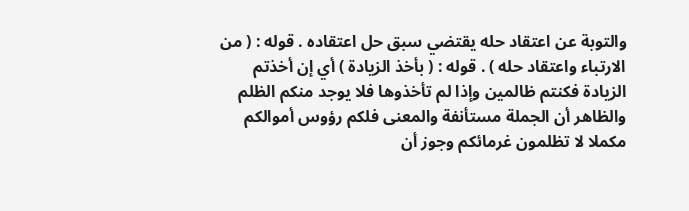والتوبة عن اعتقاد حله يقتضي سبق حل اعتقاده . قوله : ( من الارتباء واعتقاد حله ) . قوله : ( بأخذ الزيادة ) أي إن أخذتم الزيادة فكنتم ظالمين وإذا لم تأخذوها فلا يوجد منكم الظلم والظاهر أن الجملة مستأنفة والمعنى فلكم رؤوس أموالكم مكملا لا تظلمون غرمائكم وجوز أن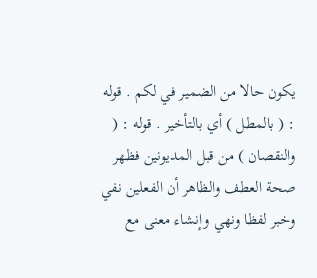يكون حالا من الضمير في لكم . قوله : ( بالمطل ) أي بالتأخير . قوله : ( والنقصان ) من قبل المديونين فظهر صحة العطف والظاهر أن الفعلين نفي وخبر لفظا ونهي وإنشاء معنى مع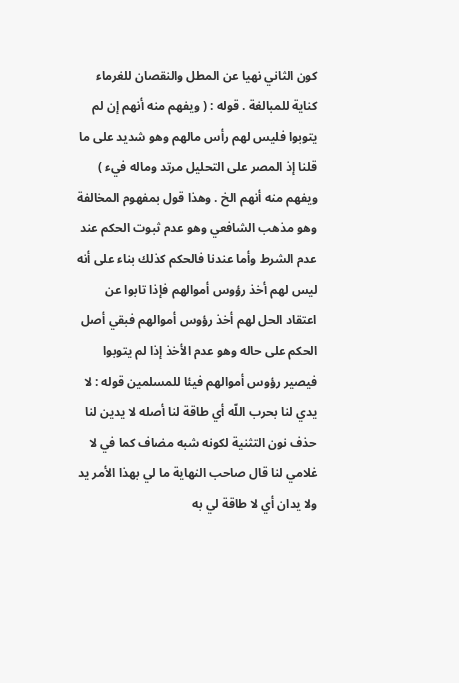كون الثاني نهيا عن المطل والنقصان للغرماء كناية للمبالغة . قوله : ( ويفهم منه أنهم إن لم يتوبوا فليس لهم رأس مالهم وهو شديد على ما قلنا إذ المصر على التحليل مرتد وماله فيء ) ويفهم منه أنهم الخ . وهذا قول بمفهوم المخالفة وهو مذهب الشافعي وهو عدم ثبوت الحكم عند عدم الشرط وأما عندنا فالحكم كذلك بناء على أنه ليس لهم أخذ رؤوس أموالهم فإذا تابوا عن اعتقاد الحل لهم أخذ رؤوس أموالهم فبقي أصل الحكم على حاله وهو عدم الأخذ إذا لم يتوبوا فيصير رؤوس أموالهم فيئا للمسلمين قوله : لا يدي لنا بحرب اللّه أي طاقة لنا أصله لا يدين لنا حذف نون التثنية لكونه شبه مضاف كما في لا غلامي لنا قال صاحب النهاية ما لي بهذا الأمر يد ولا يدان أي لا طاقة لي به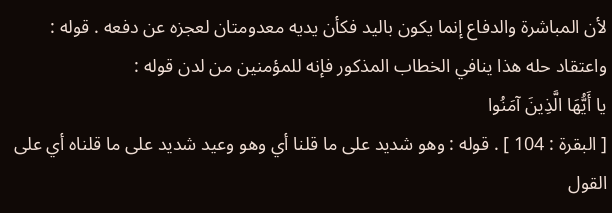لأن المباشرة والدفاع إنما يكون باليد فكأن يديه معدومتان لعجزه عن دفعه . قوله : واعتقاد حله هذا ينافي الخطاب المذكور فإنه للمؤمنين من لدن قوله :
يا أَيُّهَا الَّذِينَ آمَنُوا
[ البقرة : 104 ] . قوله : وهو شديد على ما قلنا أي وهو وعيد شديد على ما قلناه أي على القول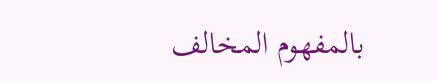بالمفهوم المخالف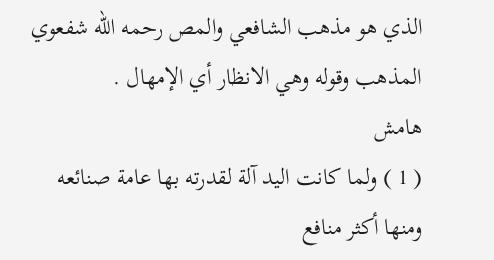الذي هو مذهب الشافعي والمص رحمه اللّه شفعوي المذهب وقوله وهي الانظار أي الإمهال .
هامش
( 1 ) ولما كانت اليد آلة لقدرته بها عامة صنائعه ومنها أكثر منافع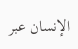الإنسان عبر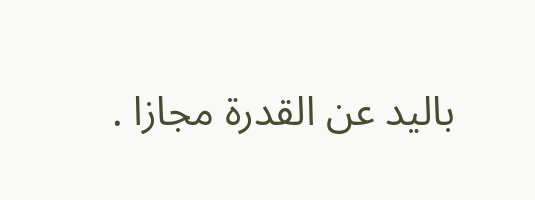باليد عن القدرة مجازا .